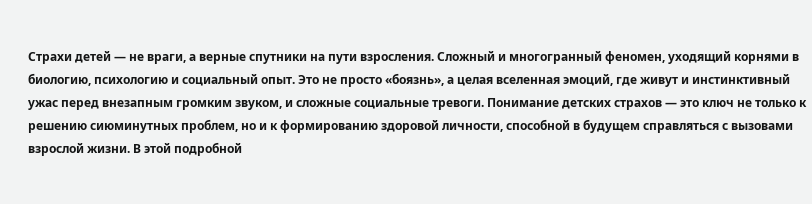Страхи детей — не враги, а верные спутники на пути взросления. Сложный и многогранный феномен, уходящий корнями в биологию, психологию и социальный опыт. Это не просто «боязнь», а целая вселенная эмоций, где живут и инстинктивный ужас перед внезапным громким звуком, и сложные социальные тревоги. Понимание детских страхов — это ключ не только к решению сиюминутных проблем, но и к формированию здоровой личности, способной в будущем справляться с вызовами взрослой жизни. В этой подробной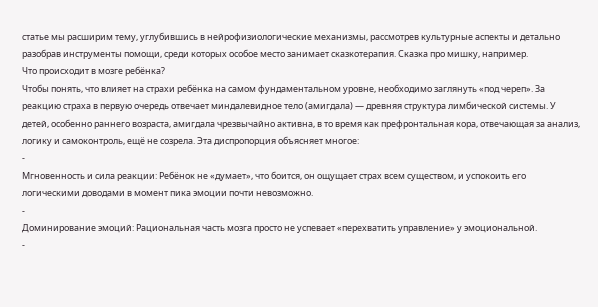статье мы расширим тему, углубившись в нейрофизиологические механизмы, рассмотрев культурные аспекты и детально разобрав инструменты помощи, среди которых особое место занимает сказкотерапия. Сказка про мишку, например.
Что происходит в мозге ребёнка?
Чтобы понять, что влияет на страхи ребёнка на самом фундаментальном уровне, необходимо заглянуть «под череп». За реакцию страха в первую очередь отвечает миндалевидное тело (амигдала) — древняя структура лимбической системы. У детей, особенно раннего возраста, амигдала чрезвычайно активна, в то время как префронтальная кора, отвечающая за анализ, логику и самоконтроль, ещё не созрела. Эта диспропорция объясняет многое:
-
Мгновенность и сила реакции: Ребёнок не «думает», что боится, он ощущает страх всем существом, и успокоить его логическими доводами в момент пика эмоции почти невозможно.
-
Доминирование эмоций: Рациональная часть мозга просто не успевает «перехватить управление» у эмоциональной.
-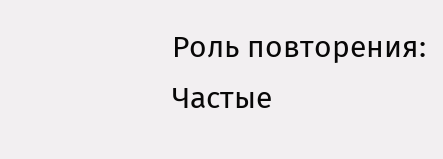Роль повторения: Частые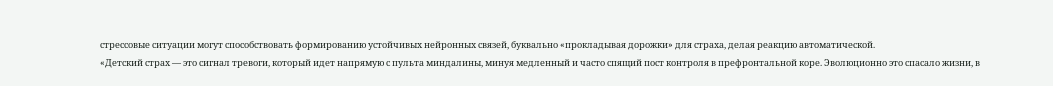стрессовые ситуации могут способствовать формированию устойчивых нейронных связей, буквально «прокладывая дорожки» для страха, делая реакцию автоматической.
«Детский страх — это сигнал тревоги, который идет напрямую с пульта миндалины, минуя медленный и часто спящий пост контроля в префронтальной коре. Эволюционно это спасало жизни, в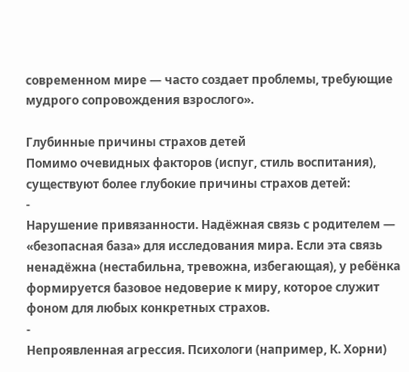современном мире — часто создает проблемы, требующие мудрого сопровождения взрослого».

Глубинные причины страхов детей
Помимо очевидных факторов (испуг, стиль воспитания), существуют более глубокие причины страхов детей:
-
Нарушение привязанности. Надёжная связь с родителем — «безопасная база» для исследования мира. Если эта связь ненадёжна (нестабильна, тревожна, избегающая), у ребёнка формируется базовое недоверие к миру, которое служит фоном для любых конкретных страхов.
-
Непроявленная агрессия. Психологи (например, К. Хорни)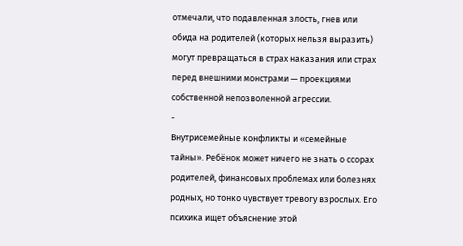отмечали, что подавленная злость, гнев или обида на родителей (которых нельзя выразить) могут превращаться в страх наказания или страх перед внешними монстрами — проекциями собственной непозволенной агрессии.
-
Внутрисемейные конфликты и «семейные тайны». Ребёнок может ничего не знать о ссорах родителей, финансовых проблемах или болезнях родных, но тонко чувствует тревогу взрослых. Его психика ищет объяснение этой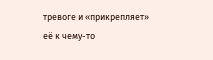тревоге и «прикрепляет» её к чему-то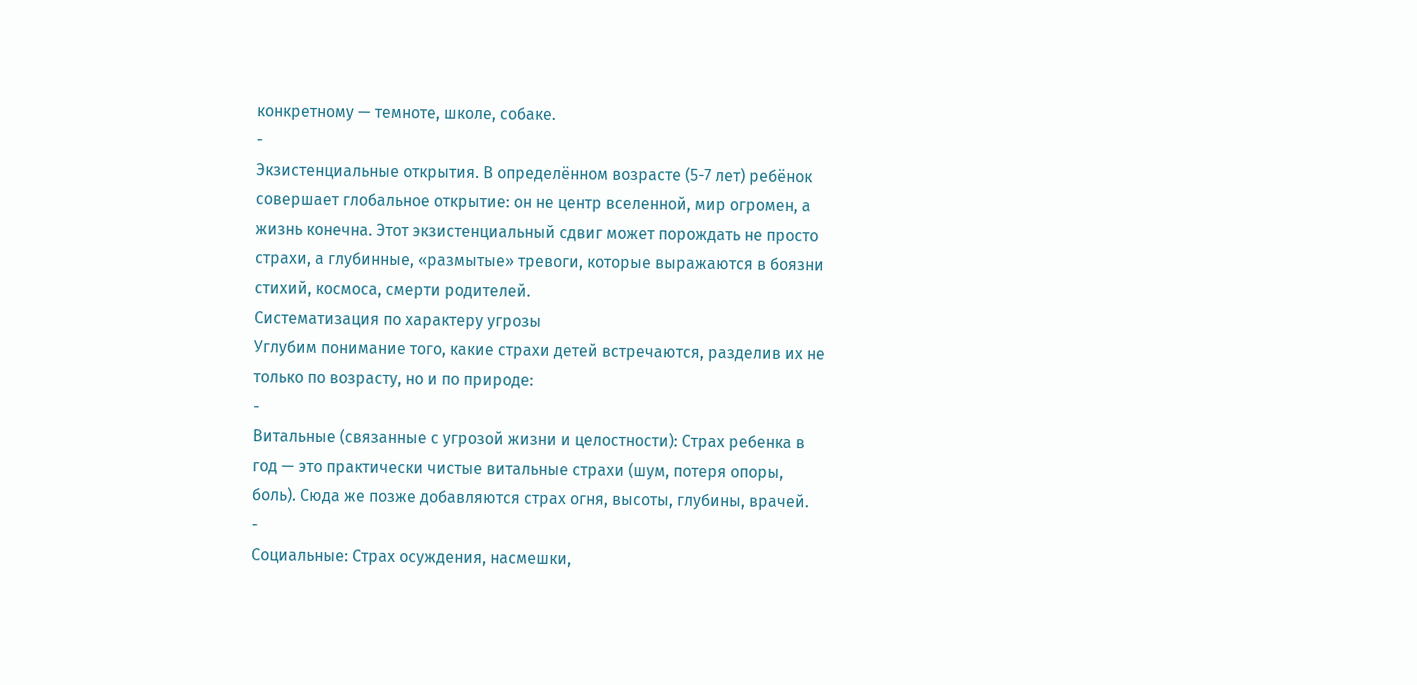конкретному — темноте, школе, собаке.
-
Экзистенциальные открытия. В определённом возрасте (5-7 лет) ребёнок совершает глобальное открытие: он не центр вселенной, мир огромен, а жизнь конечна. Этот экзистенциальный сдвиг может порождать не просто страхи, а глубинные, «размытые» тревоги, которые выражаются в боязни стихий, космоса, смерти родителей.
Систематизация по характеру угрозы
Углубим понимание того, какие страхи детей встречаются, разделив их не только по возрасту, но и по природе:
-
Витальные (связанные с угрозой жизни и целостности): Страх ребенка в год — это практически чистые витальные страхи (шум, потеря опоры, боль). Сюда же позже добавляются страх огня, высоты, глубины, врачей.
-
Социальные: Страх осуждения, насмешки,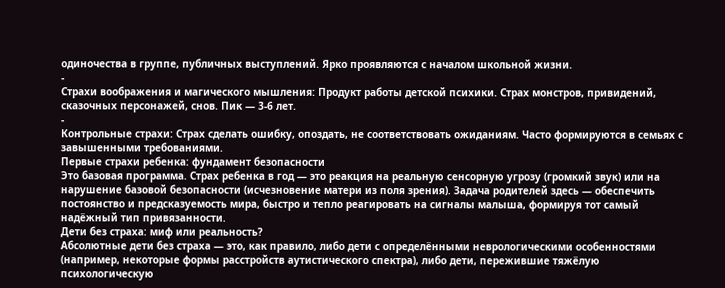одиночества в группе, публичных выступлений. Ярко проявляются с началом школьной жизни.
-
Страхи воображения и магического мышления: Продукт работы детской психики. Страх монстров, привидений, сказочных персонажей, снов. Пик — 3-6 лет.
-
Контрольные страхи: Страх сделать ошибку, опоздать, не соответствовать ожиданиям. Часто формируются в семьях с завышенными требованиями.
Первые страхи ребенка: фундамент безопасности
Это базовая программа. Страх ребенка в год — это реакция на реальную сенсорную угрозу (громкий звук) или на нарушение базовой безопасности (исчезновение матери из поля зрения). Задача родителей здесь — обеспечить постоянство и предсказуемость мира, быстро и тепло реагировать на сигналы малыша, формируя тот самый надёжный тип привязанности.
Дети без страха: миф или реальность?
Абсолютные дети без страха — это, как правило, либо дети с определёнными неврологическими особенностями (например, некоторые формы расстройств аутистического спектра), либо дети, пережившие тяжёлую психологическую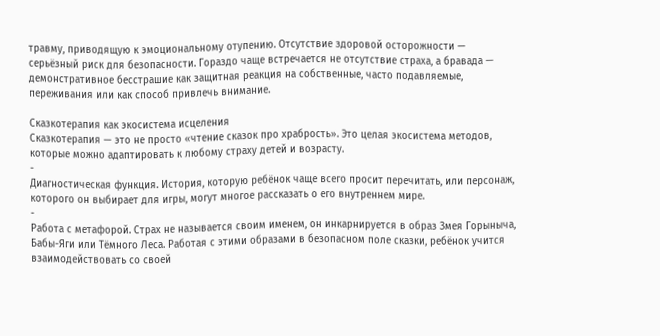травму, приводящую к эмоциональному отупению. Отсутствие здоровой осторожности — серьёзный риск для безопасности. Гораздо чаще встречается не отсутствие страха, а бравада — демонстративное бесстрашие как защитная реакция на собственные, часто подавляемые, переживания или как способ привлечь внимание.

Сказкотерапия как экосистема исцеления
Сказкотерапия — это не просто «чтение сказок про храбрость». Это целая экосистема методов, которые можно адаптировать к любому страху детей и возрасту.
-
Диагностическая функция. История, которую ребёнок чаще всего просит перечитать, или персонаж, которого он выбирает для игры, могут многое рассказать о его внутреннем мире.
-
Работа с метафорой. Страх не называется своим именем, он инкарнируется в образ Змея Горыныча, Бабы-Яги или Тёмного Леса. Работая с этими образами в безопасном поле сказки, ребёнок учится взаимодействовать со своей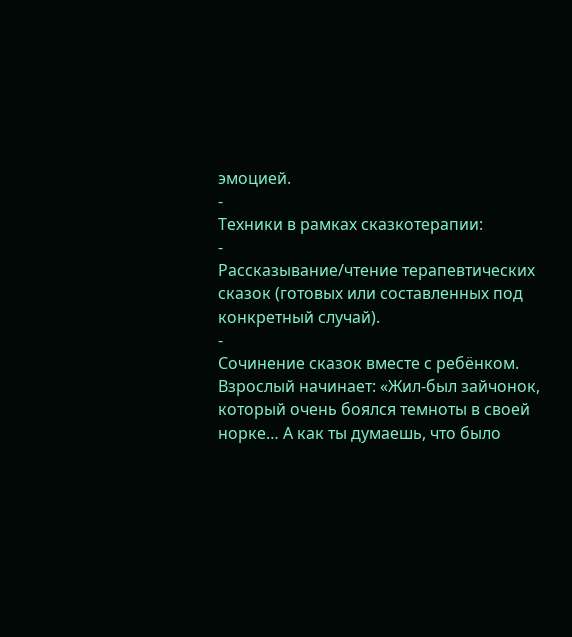эмоцией.
-
Техники в рамках сказкотерапии:
-
Рассказывание/чтение терапевтических сказок (готовых или составленных под конкретный случай).
-
Сочинение сказок вместе с ребёнком. Взрослый начинает: «Жил-был зайчонок, который очень боялся темноты в своей норке… А как ты думаешь, что было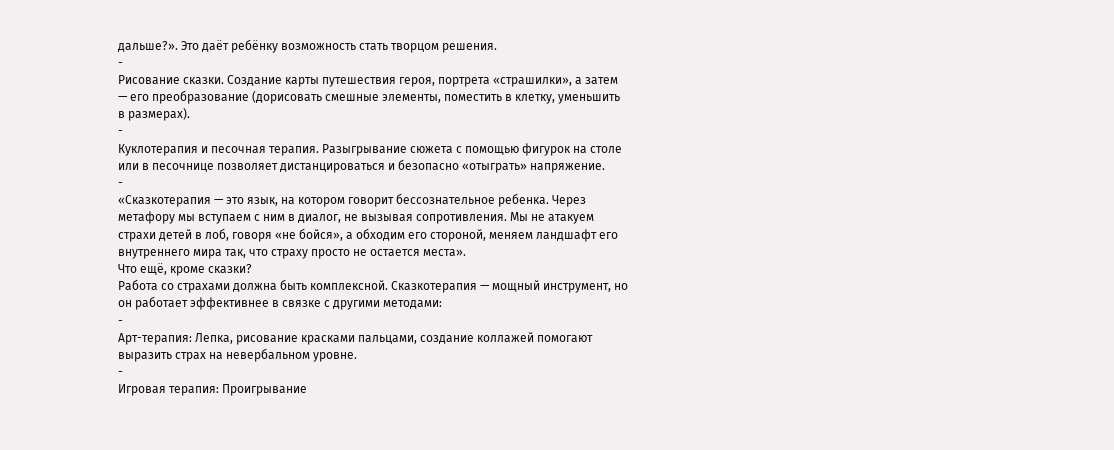дальше?». Это даёт ребёнку возможность стать творцом решения.
-
Рисование сказки. Создание карты путешествия героя, портрета «страшилки», а затем — его преобразование (дорисовать смешные элементы, поместить в клетку, уменьшить в размерах).
-
Куклотерапия и песочная терапия. Разыгрывание сюжета с помощью фигурок на столе или в песочнице позволяет дистанцироваться и безопасно «отыграть» напряжение.
-
«Сказкотерапия — это язык, на котором говорит бессознательное ребенка. Через метафору мы вступаем с ним в диалог, не вызывая сопротивления. Мы не атакуем страхи детей в лоб, говоря «не бойся», а обходим его стороной, меняем ландшафт его внутреннего мира так, что страху просто не остается места».
Что ещё, кроме сказки?
Работа со страхами должна быть комплексной. Сказкотерапия — мощный инструмент, но он работает эффективнее в связке с другими методами:
-
Арт-терапия: Лепка, рисование красками пальцами, создание коллажей помогают выразить страх на невербальном уровне.
-
Игровая терапия: Проигрывание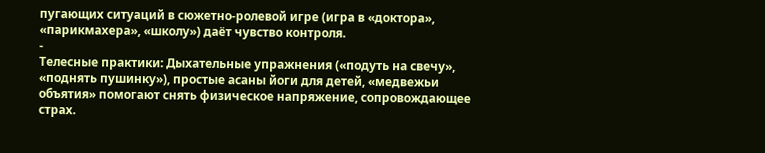пугающих ситуаций в сюжетно-ролевой игре (игра в «доктора», «парикмахера», «школу») даёт чувство контроля.
-
Телесные практики: Дыхательные упражнения («подуть на свечу», «поднять пушинку»), простые асаны йоги для детей, «медвежьи объятия» помогают снять физическое напряжение, сопровождающее страх.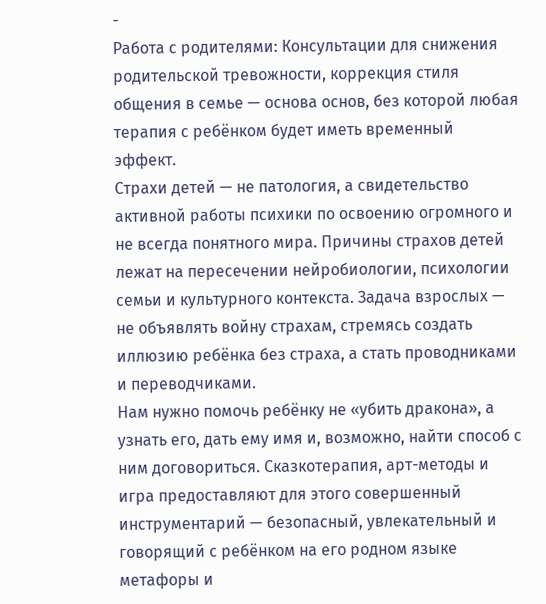-
Работа с родителями: Консультации для снижения родительской тревожности, коррекция стиля общения в семье — основа основ, без которой любая терапия с ребёнком будет иметь временный эффект.
Страхи детей — не патология, а свидетельство активной работы психики по освоению огромного и не всегда понятного мира. Причины страхов детей лежат на пересечении нейробиологии, психологии семьи и культурного контекста. Задача взрослых — не объявлять войну страхам, стремясь создать иллюзию ребёнка без страха, а стать проводниками и переводчиками.
Нам нужно помочь ребёнку не «убить дракона», а узнать его, дать ему имя и, возможно, найти способ с ним договориться. Сказкотерапия, арт-методы и игра предоставляют для этого совершенный инструментарий — безопасный, увлекательный и говорящий с ребёнком на его родном языке метафоры и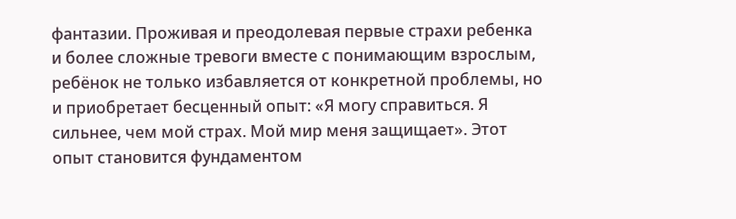фантазии. Проживая и преодолевая первые страхи ребенка и более сложные тревоги вместе с понимающим взрослым, ребёнок не только избавляется от конкретной проблемы, но и приобретает бесценный опыт: «Я могу справиться. Я сильнее, чем мой страх. Мой мир меня защищает». Этот опыт становится фундаментом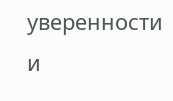уверенности и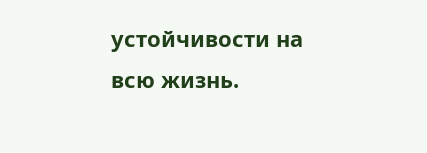устойчивости на всю жизнь.